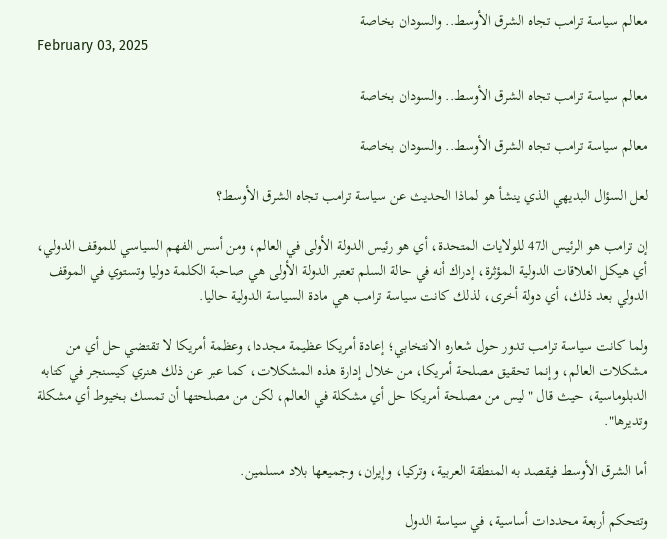معالم سياسة ترامب تجاه الشرق الأوسط.. والسودان بخاصة
February 03, 2025

معالم سياسة ترامب تجاه الشرق الأوسط.. والسودان بخاصة

معالم سياسة ترامب تجاه الشرق الأوسط.. والسودان بخاصة

لعل السؤال البديهي الذي ينشأ هو لماذا الحديث عن سياسة ترامب تجاه الشرق الأوسط؟

إن ترامب هو الرئيس الـ47 للولايات المتحدة، أي هو رئيس الدولة الأولى في العالم، ومن أسس الفهم السياسي للموقف الدولي، أي هيكل العلاقات الدولية المؤثرة، إدراك أنه في حالة السلم تعتبر الدولة الأولى هي صاحبة الكلمة دوليا وتستوي في الموقف الدولي بعد ذلك، أي دولة أخرى، لذلك كانت سياسة ترامب هي مادة السياسة الدولية حاليا.

ولما كانت سياسة ترامب تدور حول شعاره الانتخابي؛ إعادة أمريكا عظيمة مجددا، وعظمة أمريكا لا تقتضي حل أي من مشكلات العالم، وإنما تحقيق مصلحة أمريكا، من خلال إدارة هذه المشكلات، كما عبر عن ذلك هنري كيسنجر في كتابه الدبلوماسية، حيث قال "ليس من مصلحة أمريكا حل أي مشكلة في العالم، لكن من مصلحتها أن تمسك بخيوط أي مشكلة وتديرها".

أما الشرق الأوسط فيقصد به المنطقة العربية، وتركيا، وإيران، وجميعها بلاد مسلمين.

وتتحكم أربعة محددات أساسية، في سياسة الدول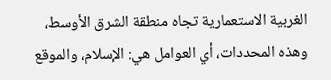الغربية الاستعمارية تجاه منطقة الشرق الأوسط، وهذه المحددات، أي العوامل هي: الإسلام، والموقع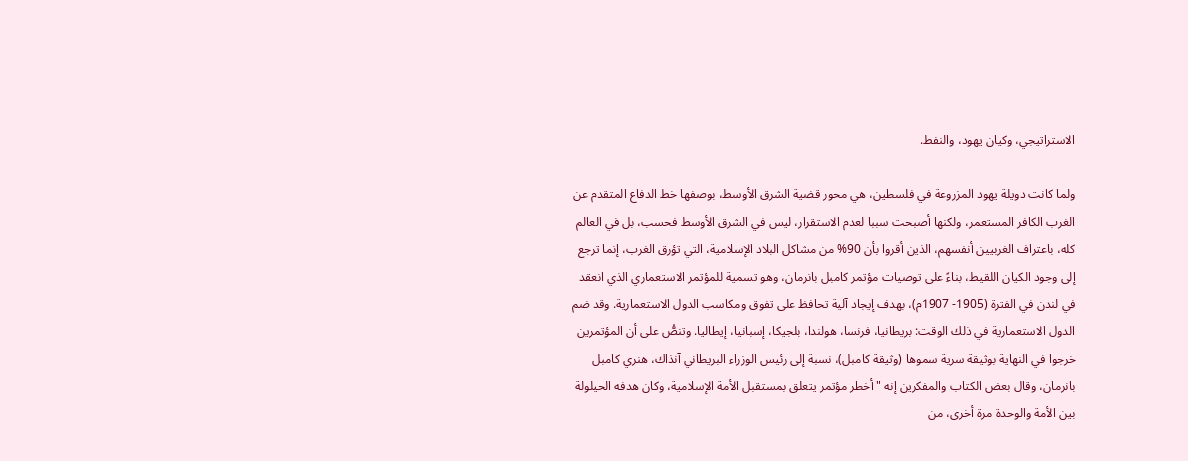الاستراتيجي، وكيان يهود، والنفط.

ولما كانت دويلة يهود المزروعة في فلسطين، هي محور قضية الشرق الأوسط، بوصفها خط الدفاع المتقدم عن الغرب الكافر المستعمر، ولكنها أصبحت سببا لعدم الاستقرار، ليس في الشرق الأوسط فحسب، بل في العالم كله، باعتراف الغربيين أنفسهم، الذين أقروا بأن 90% من مشاكل البلاد الإسلامية، التي تؤرق الغرب، إنما ترجع إلى وجود الكيان اللقيط، بناءً على توصيات مؤتمر كامبل بانرمان، وهو تسمية للمؤتمر الاستعماري الذي انعقد في لندن في الفترة (1905- 1907م)، بهدف إيجاد آلية تحافظ على تفوق ومكاسب الدول الاستعمارية. وقد ضم الدول الاستعمارية في ذلك الوقت: بريطانيا، فرنسا، هولندا، بلجيكا، إسبانيا، إيطاليا. وتنصُّ على أن المؤتمرين خرجوا في النهاية بوثيقة سرية سموها (وثيقة كامبل)، نسبة إلى رئيس الوزراء البريطاني آنذاك، هنري كامبل بانرمان، وقال بعض الكتاب والمفكرين إنه "أخطر مؤتمر يتعلق بمستقبل الأمة الإسلامية، وكان هدفه الحيلولة بين الأمة والوحدة مرة أخرى، من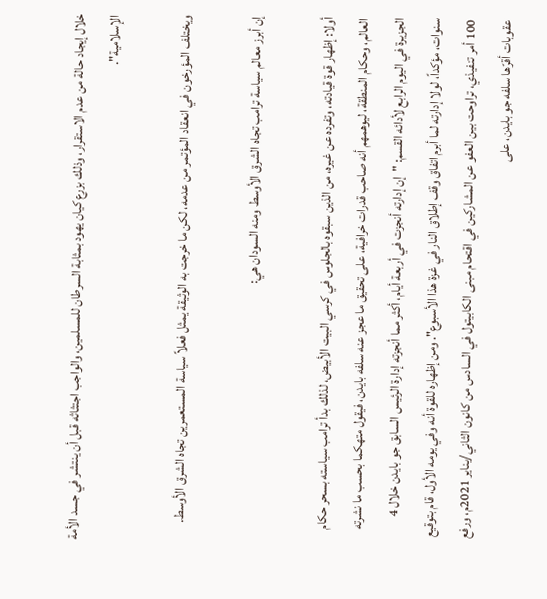خلال إيجاد حالة من عدم الاستقرار، وذلك بزرع كيان يهود بمثابة السرطان للمسلمين، والواجب اجتثاثه قبل أن ينتشر في جسد الأمة الإسلامية".

ويختلف المؤرخون في انعقاد المؤتمر من عدمه، لكن ما خرجت به الوثيقة يمثل فعلاً سياسة المستعمرين تجاه الشرق الأوسط.

إن أبرز معالم سياسة ترامب تجاه الشرق الأوسط ومنه السودان هي:

أولا: إظهار قوة قيادته، وتفرده عن غيره، من الذين سبقوه بالجلوس في كرسي البيت الأبيض، لذلك بدأ ترامب سياسته بسحر حكام العالم، وحكام المنطقة، ليوهمهم أنه صاحب قدرات خرافية، على تحقيق ما عجز عنه سلفه بايدن، فيقول متهكما بحسب ما نشرته الجزيرة في اليوم الرابع لأدائه القسم: "إن إدارته أنجزت في أربعة أيام، أكثر مما أنجزته إدارة الرئيس السابق جو بايدن خلال 4 سنوات، مؤكداً، لولا إدارته لما أبرم اتفاق وقف إطلاق النار في غزة هذا الأسبوع". ومن إظهاره للقوة أنه وفي يومه الأول، قام بتوقيع 100 أمر تنفيذي، تراوحت بين العفو عن المشاركين في اقتحام مبنى الكابيتول في السادس من كانون الثاني/يناير 2021م، ورفع عقوبات أقرّها سلفه جو بايدن، على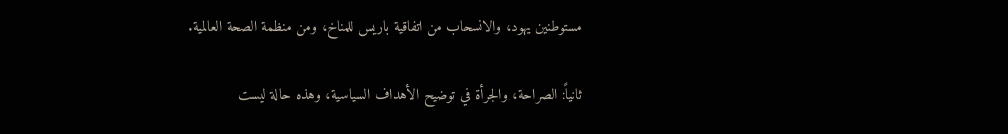مستوطنين يهود، والانسحاب من اتفاقية باريس للمناخ، ومن منظمة الصحة العالمية.

ثانياً: الصراحة، والجرأة في توضيح الأهداف السياسية، وهذه حالة ليست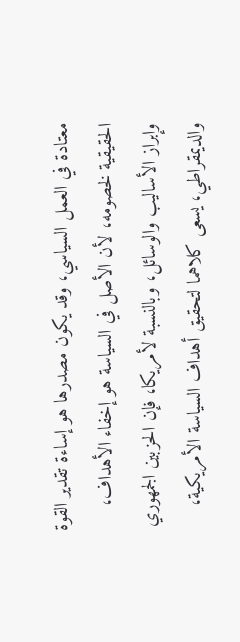معتادة في العمل السياسي، وقد يكون مصدرها هو إساءة تقدير القوة الحقيقية لخصومه، لأن الأصل في السياسة هو إخفاء الأهداف، وإبراز الأساليب والوسائل، وبالنسبة لأمريكا، فإن الحزبين الجمهوري والديمقراطي، يسعى كلاهما لتحقيق أهداف السياسة الأمريكية،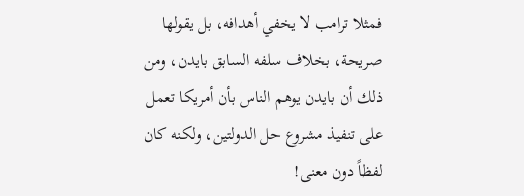فمثلا ترامب لا يخفي أهدافه، بل يقولها صريحة، بخلاف سلفه السابق بايدن، ومن ذلك أن بايدن يوهم الناس بأن أمريكا تعمل على تنفيذ مشروع حل الدولتين، ولكنه كان لفظاً دون معنى!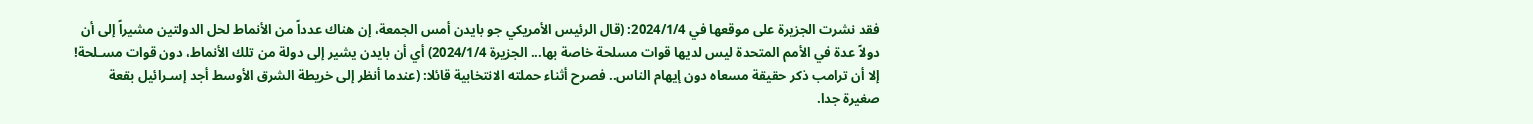فقد نشرت الجزيرة على موقعها في 2024/1/4: (قال الرئيس الأمريكي جو بايدن أمس الجمعة، إن هناك عدداً من الأنماط لحل الدولتين مشيراً إلى أن دولاً عدة في الأمم المتحدة ليس لديها قوات مسلحة خاصة بها... الجزيرة 2024/1/4) أي أن بايدن يشير إلى دولة من تلك الأنماط، دون قوات مسـلحة! إلا أن ترامب ذكر حقيقة مسعاه دون إيهام الناس.. فصرح أثناء حملته الانتخابية قائلا: (عندما أنظر إلى خريطة الشرق الأوسط أجد إسـرائيل بقعة صغيرة جدا.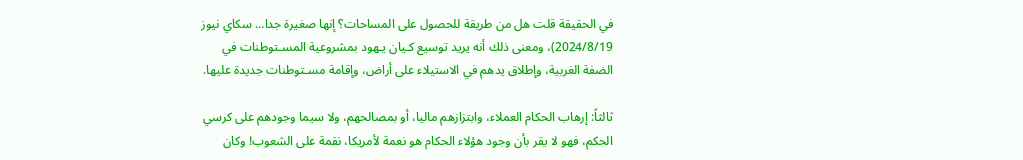في الحقيقة قلت هل من طريقة للحصول على المساحات؟ إنها صغيرة جدا... سكاي نيوز 2024/8/19)، ومعنى ذلك أنه يريد توسيع كـيان يـهود بمشروعية المسـتوطنات في الضفة الغربية، وإطلاق يدهم في الاستيلاء على أراض، وإقامة مسـتوطنات جديدة عليها.

ثالثاً: إرهاب الحكام العملاء، وابتزازهم ماليا، أو بمصالحهم، ولا سيما وجودهم على كرسي الحكم، فهو لا يقر بأن وجود هؤلاء الحكام هو نعمة لأمريكا، نقمة على الشعوب! وكان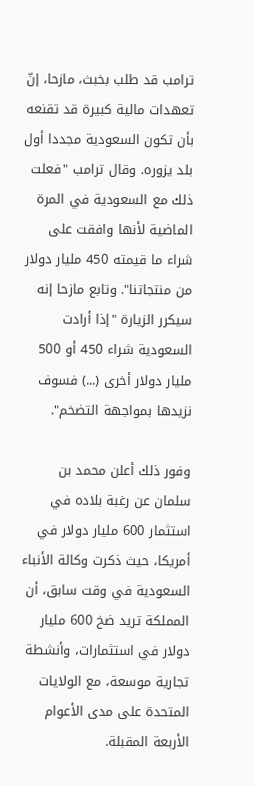ترامب قد طلب بخبث، مازحا، إنّ تعهدات مالية كبيرة قد تقنعه بأن تكون السعودية مجددا أول بلد يزوره. وقال ترامب "فعلت ذلك مع السعودية في المرة الماضية لأنها وافقت على شراء ما قيمته 450 مليار دولار من منتجاتنا". وتابع مازحا إنه سيكرر الزيارة "إذا أرادت السعودية شراء 450 أو 500 مليار دولار أخرى (...) فسوف نزيدها بمواجهة التضخم".

وفور ذلك أعلن محمد بن سلمان عن رغبة بلاده في استثمار 600 مليار دولار في أمريكا، حيث ذكرت وكالة الأنباء السعودية في وقت سابق، أن المملكة تريد ضخ 600 مليار دولار في استثمارات، وأنشطة تجارية موسعة، مع الولايات المتحدة على مدى الأعوام الأربعة المقبلة.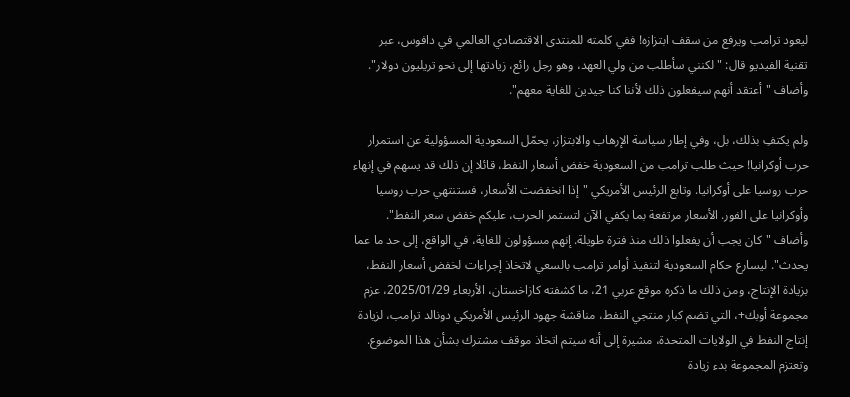ليعود ترامب ويرفع من سقف ابتزازه! ففي كلمته للمنتدى الاقتصادي العالمي في دافوس، عبر تقنية الفيديو قال: "لكنني سأطلب من ولي العهد، وهو رجل رائع، زيادتها إلى نحو تريليون دولار". وأضاف "أعتقد أنهم سيفعلون ذلك لأننا كنا جيدين للغاية معهم".

ولم يكتفِ بذلك، بل، وفي إطار سياسة الإرهاب والابتزاز، يحمّل السعودية المسؤولية عن استمرار حرب أوكرانيا! حيث طلب ترامب من السعودية خفض أسعار النفط، قائلا إن ذلك قد يسهم في إنهاء حرب روسيا على أوكرانيا. وتابع الرئيس الأمريكي "إذا انخفضت الأسعار، فستنتهي حرب روسيا وأوكرانيا على الفور. الأسعار مرتفعة بما يكفي الآن لتستمر الحرب، عليكم خفض سعر النفط". وأضاف "كان يجب أن يفعلوا ذلك منذ فترة طويلة. إنهم مسؤولون للغاية، في الواقع، إلى حد ما عما يحدث". ليسارع حكام السعودية لتنفيذ أوامر ترامب بالسعي لاتخاذ إجراءات لخفض أسعار النفط، بزيادة الإنتاج، ومن ذلك ما ذكره موقع عربي 21، ما كشفته كازاخستان، الأربعاء 2025/01/29، عزم مجموعة أوبك+، التي تضم كبار منتجي النفط، مناقشة جهود الرئيس الأمريكي دونالد ترامب، لزيادة إنتاج النفط في الولايات المتحدة، مشيرة إلى أنه سيتم اتخاذ موقف مشترك بشأن هذا الموضوع. وتعتزم المجموعة بدء زيادة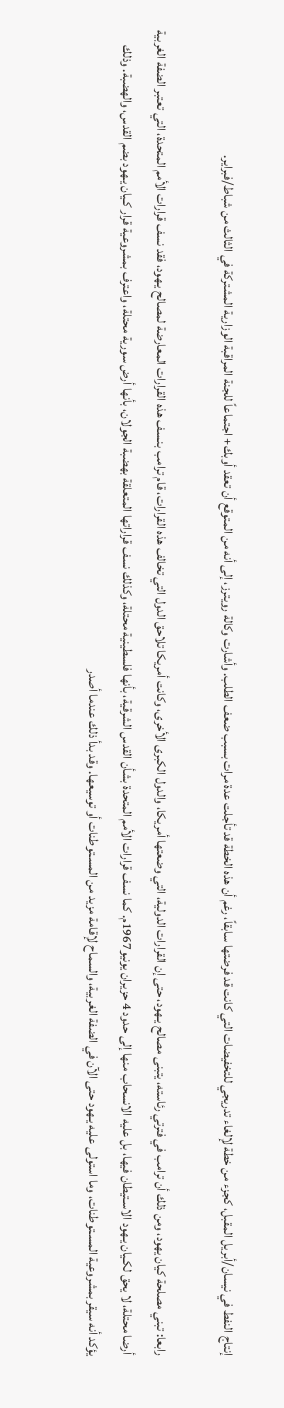إنتاج النفط في نيسان/أبريل المقبل، كجزء من خطة لإلغاء تدريجي للتخفيضات التي كانت قد فرضتها سابقاً، رغم أن هذه الخطة قد تأجلت عدة مرات بسبب ضعف الطلب. وأشارت وكالة رويترز، إلى أنه من المتوقع أن تعقد أوبك+ اجتماعاً للجنة المراقبة الوزارية المشتركة في الثالث من شباط/فبراير.

رابعا: تبني مصلحة كيان يهود، ومن ذلك أن ترامب في فترتي رئاسته، يتبنى مصالح يـهود، حتى إن القرارات الدولية، التي وضعتها أمريكا، والدول الكبرى الأخرى، وكانت أمريكا تلاحق الدول التي تخالف هذه القرارات، قام ترامب بنـسف هذه القرارات المعارضة لمصالح يـهود، فقد نسف قرارات الأمم المتحدة، التي تعتبر الضفة الغربية أرضا محتلة، لا يحق لكـيان يـهود الاسـتيطان فيها، بل عليه الانسحاب منها إلى حدود 4 حزيران يونيو1967م. كما نسف قرارات الأمم المتحدة بشأن القدس الشرقية، بأنها فلسطينية محتلة، وكذلك نسف قراراتها المتعلقة بهضبة الجولان، بأنها أرض سورية محتلة، واعترف بمشروعية قرار كـيان يـهود بضم القدس، والهضبة. وذلك يؤكد أنه سيقر بمشروعية المسـتوطنات، وما استولى عليه يـهود حتى الآن في الضفة الغربية، والسماح لإقامة مزيد من المسـتوطنات أو توسيعها. وقد بدأ ذلك عندما أصدر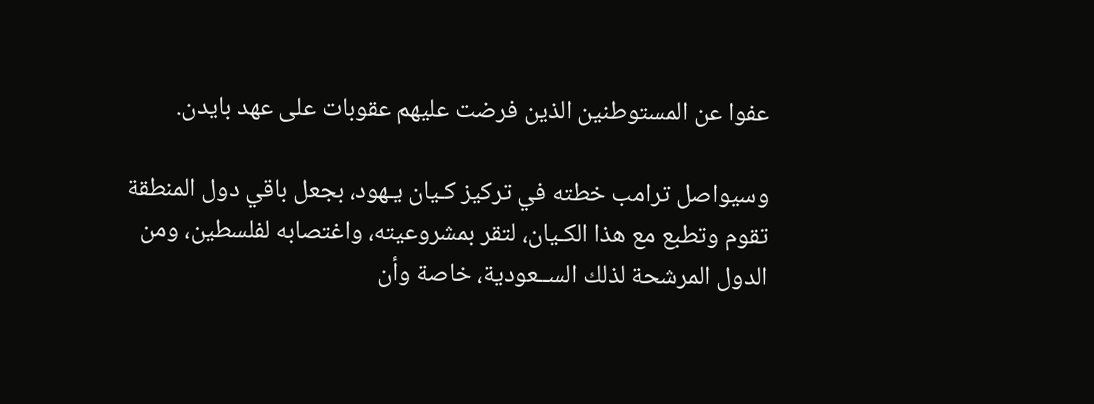عفوا عن المستوطنين الذين فرضت عليهم عقوبات على عهد بايدن.

وسيواصل ترامب خطته في تركيز كـيان يـهود، بجعل باقي دول المنطقة تقوم وتطبع مع هذا الكـيان، لتقر بمشروعيته، واغتصابه لفلسطين، ومن الدول المرشحة لذلك الســعودية، خاصة وأن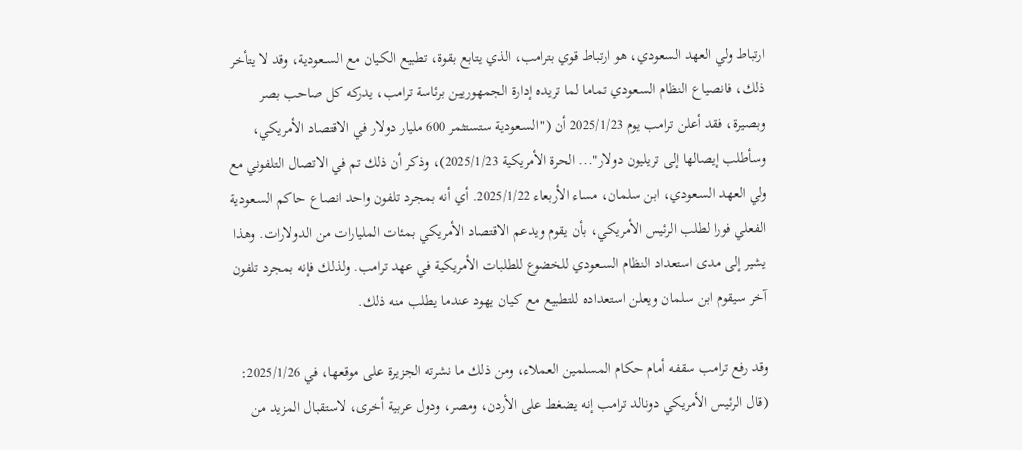ارتباط ولي العهد السعودي، هو ارتباط قوي بترامب، الذي يتابع بقوة، تطبيع الكـيان مع الســعودية، وقد لا يتأخر ذلك، فانصياع النظام السـعودي تماما لما تريده إدارة الجمهوريين برئاسة ترامب، يدركه كل صاحب بصر وبصيرة، فقد أعلن ترامب يوم 2025/1/23 أن ("السـعودية ستستثمر 600 مليار دولار في الاقتصاد الأمريكي، وسأطلب إيصالها إلى تريليون دولار"... الحرة الأمريكية 2025/1/23)، وذكر أن ذلك تم في الاتصال التلفوني مع ولي العهد السـعودي، ابن سلمان، مساء الأربعاء 2025/1/22. أي أنه بمجرد تلفون واحد انصاع حاكم السـعودية الفعلي فورا لطلب الرئيس الأمريكي، بأن يقوم ويدعم الاقتصاد الأمريكي بمئات المليارات من الدولارات. وهذا يشير إلى مدى استعداد النظام الســعودي للخضوع للطلبات الأمريكية في عهد ترامب. ولذلك فإنه بمجرد تلفون آخر سيقوم ابن سلمان ويعلن استعداده للتطبيع مع كـيان يهود عندما يطلب منه ذلك.

وقد رفع ترامب سقفه أمام حكام المسلمين العملاء، ومن ذلك ما نشرته الجزيرة على موقعها، في 2025/1/26: (قال الرئيس الأمريكي دونالد ترامب إنه يضغط على الأردن، ومصر، ودول عربية أخرى، لاستقبال المزيد من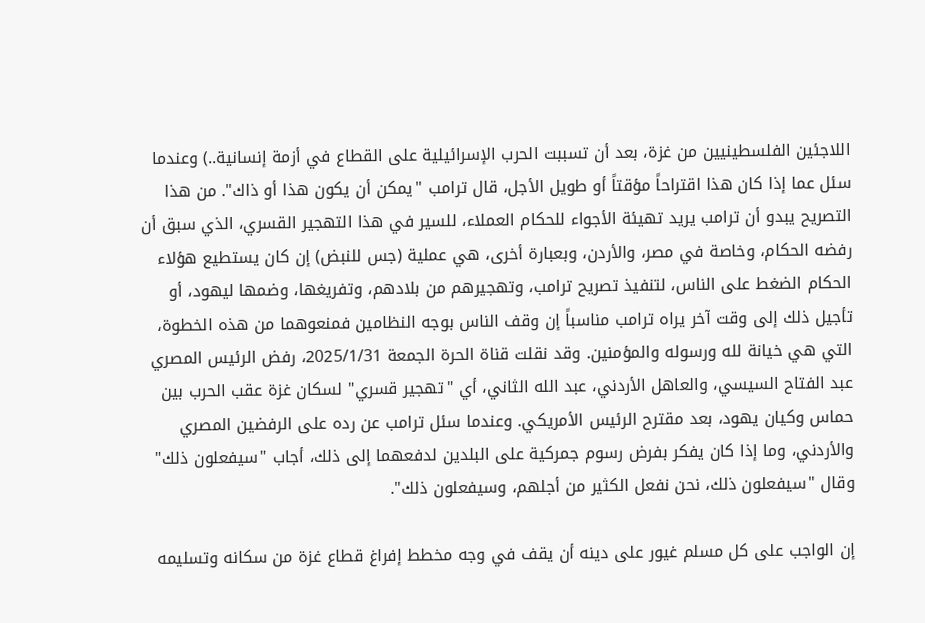اللاجئين الفلسطينيين من غزة، بعد أن تسببت الحرب الإسرائيلية على القطاع في أزمة إنسانية..) وعندما سئل عما إذا كان هذا اقتراحاً مؤقتاً أو طويل الأجل، قال ترامب "يمكن أن يكون هذا أو ذاك". من هذا التصريح يبدو أن ترامب يريد تهيئة الأجواء للحكام العملاء، للسير في هذا التهجير القسري، الذي سبق أن رفضه الحكام، وخاصة في مصر، والأردن، وبعبارة أخرى، هي عملية (جس للنبض) إن كان يستطيع هؤلاء الحكام الضغط على الناس، لتنفيذ تصريح ترامب، وتهجيرهم من بلادهم، وتفريغها، وضمها ليهود، أو تأجيل ذلك إلى وقت آخر يراه ترامب مناسباً إن وقف الناس بوجه النظامين فمنعوهما من هذه الخطوة، التي هي خيانة لله ورسوله والمؤمنين. وقد نقلت قناة الحرة الجمعة 2025/1/31، رفض الرئيس المصري عبد الفتاح السيسي، والعاهل الأردني، عبد الله الثاني، أي "تهجير قسري" لسكان غزة عقب الحرب بين حماس وكيان يهود، بعد مقترح الرئيس الأمريكي. وعندما سئل ترامب عن رده على الرفضين المصري والأردني، وما إذا كان يفكر بفرض رسوم جمركية على البلدين لدفعهما إلى ذلك، أجاب "سيفعلون ذلك" وقال "سيفعلون ذلك، نحن نفعل الكثير من أجلهم، وسيفعلون ذلك".

إن الواجب على كل مسلم غيور على دينه أن يقف في وجه مخطط إفراغ قطاع غزة من سكانه وتسليمه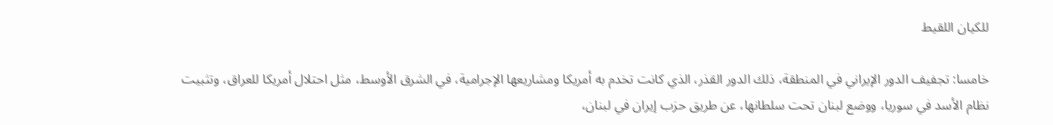للكيان اللقيط

خامسا: تجفيف الدور الإيراني في المنطقة، ذلك الدور القذر، الذي كانت تخدم به أمريكا ومشاريعها الإجرامية، في الشرق الأوسط، مثل احتلال أمريكا للعراق، وتثبيت نظام الأسد في سوريا، ووضع لبنان تحت سلطانها، عن طريق حزب إيران في لبنان،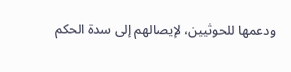ودعمها للحوثيين، لإيصالهم إلى سدة الحكم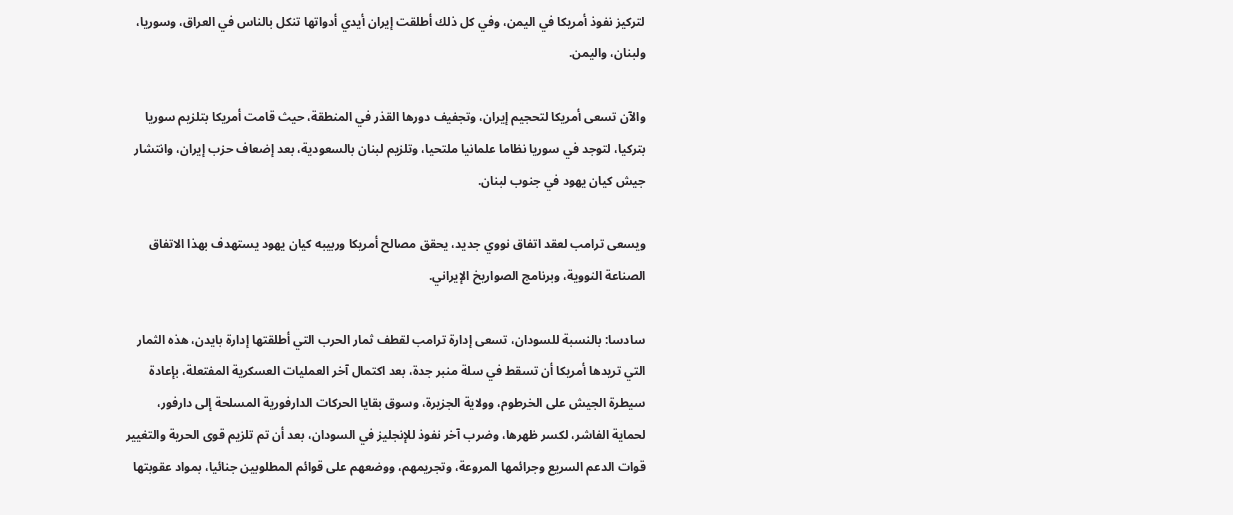لتركيز نفوذ أمريكا في اليمن، وفي كل ذلك أطلقت إيران أيدي أدواتها تنكل بالناس في العراق، وسوريا، ولبنان، واليمن.

والآن تسعى أمريكا لتحجيم إيران، وتجفيف دورها القذر في المنطقة، حيث قامت أمريكا بتلزيم سوريا بتركيا، لتوجد في سوريا نظاما علمانيا ملتحيا، وتلزيم لبنان بالسعودية، بعد إضعاف حزب إيران، وانتشار جيش كيان يهود في جنوب لبنان.

ويسعى ترامب لعقد اتفاق نووي جديد، يحقق مصالح أمريكا وربيبه كيان يهود يستهدف بهذا الاتفاق الصناعة النووية، وبرنامج الصواريخ الإيراني.

سادسا: بالنسبة للسودان، تسعى إدارة ترامب لقطف ثمار الحرب التي أطلقتها إدارة بايدن، هذه الثمار التي تريدها أمريكا أن تسقط في سلة منبر جدة، بعد اكتمال آخر العمليات العسكرية المفتعلة، بإعادة سيطرة الجيش على الخرطوم، وولاية الجزيرة، وسوق بقايا الحركات الدارفورية المسلحة إلى دارفور، لحماية الفاشر، لكسر ظهرها، وضرب آخر نفوذ للإنجليز في السودان، بعد أن تم تلزيم قوى الحرية والتغيير قوات الدعم السريع وجرائمها المروعة، وتجريمهم، ووضعهم على قوائم المطلوبين جنائيا، بمواد عقوبتها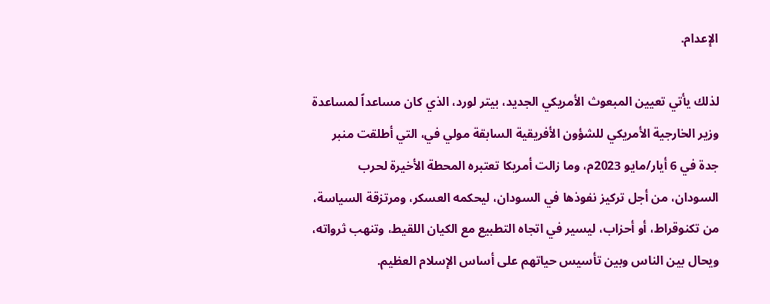الإعدام.

لذلك يأتي تعيين المبعوث الأمريكي الجديد، بيتر لورد، الذي كان مساعداً لمساعدة وزير الخارجية الأمريكي للشؤون الأفريقية السابقة مولي في، التي أطلقت منبر جدة في 6 أيار/مايو 2023م، وما زالت أمريكا تعتبره المحطة الأخيرة لحرب السودان، من أجل تركيز نفوذها في السودان، ليحكمه العسكر، ومرتزقة السياسة، من تكنوقراط، أو أحزاب، ليسير في اتجاه التطبيع مع الكيان اللقيط، وتنهب ثرواته، ويحال بين الناس وبين تأسيس حياتهم على أساس الإسلام العظيم.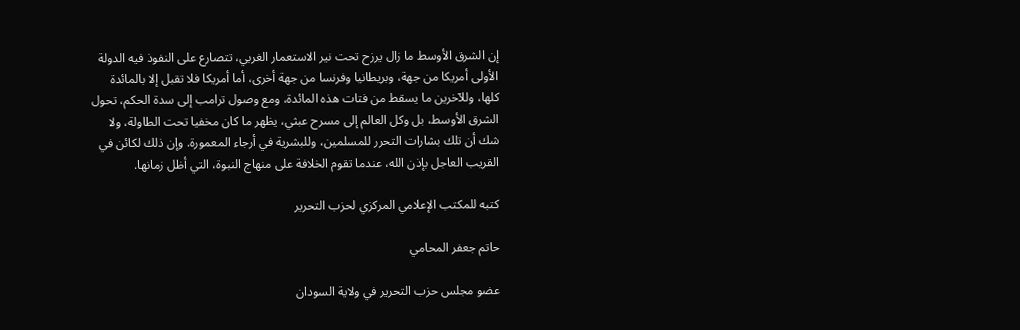إن الشرق الأوسط ما زال يرزح تحت نير الاستعمار الغربي، تتصارع على النفوذ فيه الدولة الأولى أمريكا من جهة، وبريطانيا وفرنسا من جهة أخرى، أما أمريكا فلا تقبل إلا بالمائدة كلها، وللآخرين ما يسقط من فتات هذه المائدة، ومع وصول ترامب إلى سدة الحكم، تحول الشرق الأوسط، بل وكل العالم إلى مسرح عبثي، يظهر ما كان مخفيا تحت الطاولة، ولا شك أن تلك بشارات التحرر للمسلمين، وللبشرية في أرجاء المعمورة. وإن ذلك لكائن في القريب العاجل بإذن الله، عندما تقوم الخلافة على منهاج النبوة، التي أظل زمانها.

كتبه للمكتب الإعلامي المركزي لحزب التحرير

حاتم جعفر المحامي

عضو مجلس حزب التحرير في ولاية السودان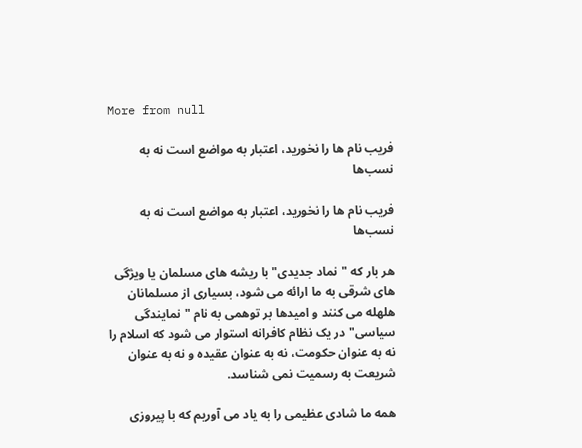More from null

فریب نام ها را نخورید، اعتبار به مواضع است نه به نسب‌ها

فریب نام ها را نخورید، اعتبار به مواضع است نه به نسب‌ها

هر بار که "نماد جدیدی" با ریشه های مسلمان یا ویژگی های شرقی به ما ارائه می شود، بسیاری از مسلمانان هلهله می کنند و امیدها بر توهمی به نام "نمایندگی سیاسی" در یک نظام کافرانه استوار می شود که اسلام را نه به عنوان حکومت، نه به عنوان عقیده و نه به عنوان شریعت به رسمیت نمی شناسد.

همه ما شادی عظیمی را به یاد می آوریم که با پیروزی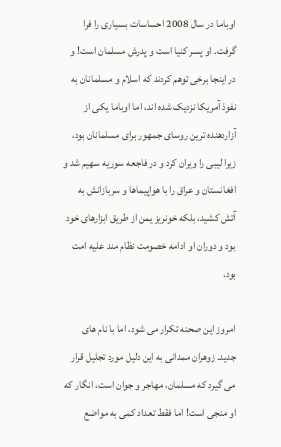اوباما در سال 2008 احساسات بسیاری را فرا گرفت. او پسر کنیا است و پدرش مسلمان است! و در اینجا برخی توهم کردند که اسلام و مسلمانان به نفوذ آمریکا نزدیک شده اند، اما اوباما یکی از آزاردهنده ترین روسای جمهور برای مسلمانان بود، زیرا لیبی را ویران کرد و در فاجعه سوریه سهیم شد و افغانستان و عراق را با هواپیماها و سربازانش به آتش کشید، بلکه خونریز یمن از طریق ابزارهای خود بود و دوران او ادامه خصومت نظام مند علیه امت بود.

امروز این صحنه تکرار می شود، اما با نام های جدید. زوهران ممدانی به این دلیل مورد تجلیل قرار می گیرد که مسلمان، مهاجر و جوان است، انگار که او منجی است! اما فقط تعداد کمی به مواضع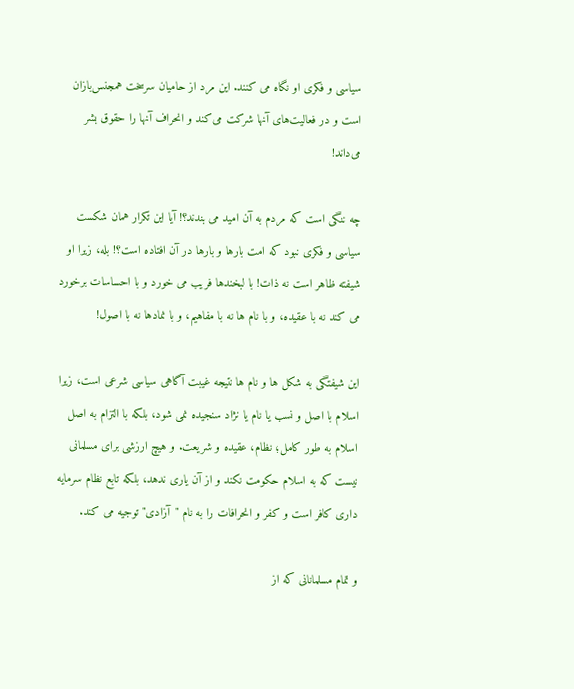سیاسی و فکری او نگاه می کنند. این مرد از حامیان سرسخت همجنس‌بازان است و در فعالیت‌های آنها شرکت می‌کند و انحراف آنها را حقوق بشر می‌داند!

چه ننگی است که مردم به آن امید می بندند؟! آیا این تکرار همان شکست سیاسی و فکری نبود که امت بارها و بارها در آن افتاده است؟! بله، زیرا او شیفته ظاهر است نه ذات! با لبخندها فریب می خورد و با احساسات برخورد می کند نه با عقیده، و با نام ها نه با مفاهیم، و با نمادها نه با اصول!

این شیفتگی به شکل ها و نام ها نتیجه غیبت آگاهی سیاسی شرعی است، زیرا اسلام با اصل و نسب یا نام یا نژاد سنجیده نمی شود، بلکه با التزام به اصل اسلام به طور کامل؛ نظام، عقیده و شریعت. و هیچ ارزشی برای مسلمانی نیست که به اسلام حکومت نکند و از آن یاری ندهد، بلکه تابع نظام سرمایه داری کافر است و کفر و انحرافات را به نام "آزادی" توجیه می کند.

و تمام مسلمانانی که از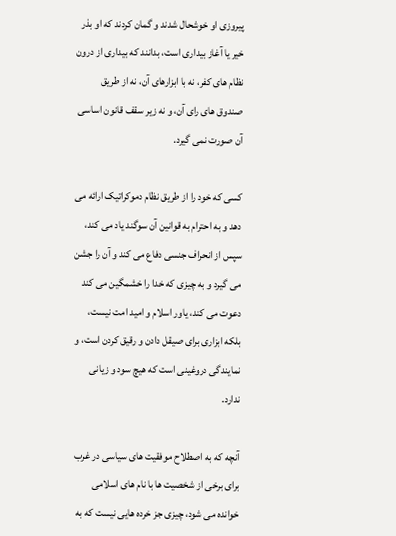پیروزی او خوشحال شدند و گمان کردند که او بذر خیر یا آغاز بیداری است، بدانند که بیداری از درون نظام های کفر، نه با ابزارهای آن، نه از طریق صندوق های رای آن، و نه زیر سقف قانون اساسی آن صورت نمی گیرد.

کسی که خود را از طریق نظام دموکراتیک ارائه می دهد و به احترام به قوانین آن سوگند یاد می کند، سپس از انحراف جنسی دفاع می کند و آن را جشن می گیرد و به چیزی که خدا را خشمگین می کند دعوت می کند، یاور اسلام و امید امت نیست، بلکه ابزاری برای صیقل دادن و رقیق کردن است، و نمایندگی دروغینی است که هیچ سود و زیانی ندارد.

آنچه که به اصطلاح موفقیت های سیاسی در غرب برای برخی از شخصیت ها با نام های اسلامی خوانده می شود، چیزی جز خرده هایی نیست که به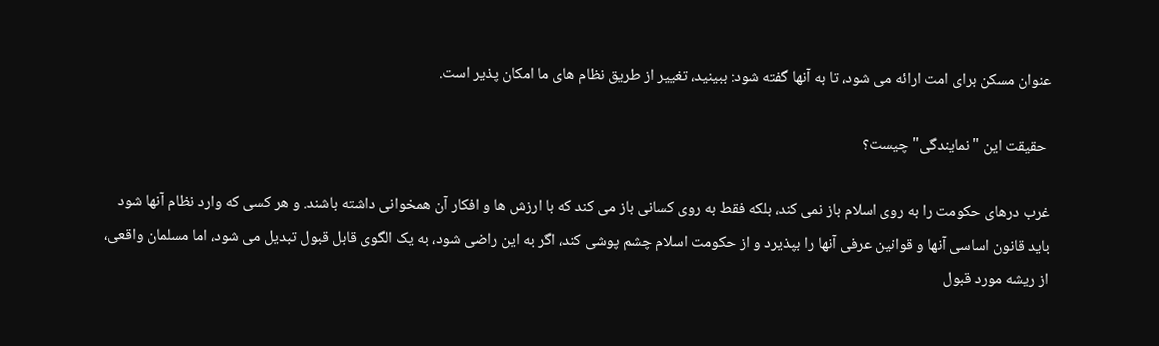عنوان مسکن برای امت ارائه می شود، تا به آنها گفته شود: ببینید، تغییر از طریق نظام های ما امکان پذیر است.

 حقیقت این "نمایندگی" چیست؟

غرب درهای حکومت را به روی اسلام باز نمی کند، بلکه فقط به روی کسانی باز می کند که با ارزش ها و افکار آن همخوانی داشته باشند. و هر کسی که وارد نظام آنها شود باید قانون اساسی آنها و قوانین عرفی آنها را بپذیرد و از حکومت اسلام چشم پوشی کند، اگر به این راضی شود، به یک الگوی قابل قبول تبدیل می شود، اما مسلمان واقعی، از ریشه مورد قبول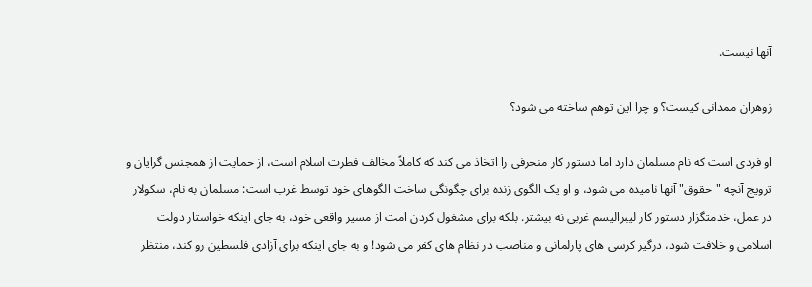آنها نیست.

زوهران ممدانی کیست؟ و چرا این توهم ساخته می شود؟

او فردی است که نام مسلمان دارد اما دستور کار منحرفی را اتخاذ می کند که کاملاً مخالف فطرت اسلام است، از حمایت از همجنس گرایان و ترویج آنچه "حقوق" آنها نامیده می شود، و او یک الگوی زنده برای چگونگی ساخت الگوهای خود توسط غرب است: مسلمان به نام، سکولار در عمل، خدمتگزار دستور کار لیبرالیسم غربی نه بیشتر. بلکه برای مشغول کردن امت از مسیر واقعی خود، به جای اینکه خواستار دولت اسلامی و خلافت شود، درگیر کرسی های پارلمانی و مناصب در نظام های کفر می شود! و به جای اینکه برای آزادی فلسطین رو کند، منتظر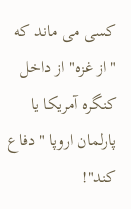کسی می ماند که "از غزه" از داخل کنگره آمریکا یا پارلمان اروپا "دفاع کند"!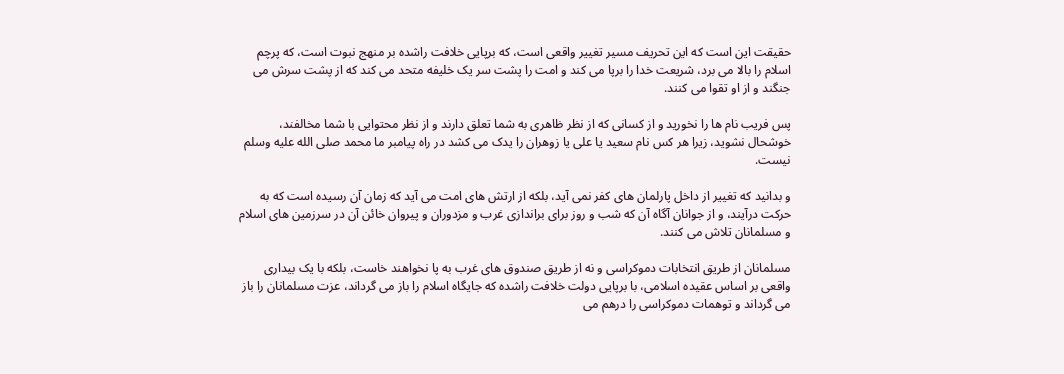حقیقت این است که این تحریف مسیر تغییر واقعی است، که برپایی خلافت راشده بر منهج نبوت است، که پرچم اسلام را بالا می برد، شریعت خدا را برپا می کند و امت را پشت سر یک خلیفه متحد می کند که از پشت سرش می جنگند و از او تقوا می کنند.

پس فریب نام ها را نخورید و از کسانی که از نظر ظاهری به شما تعلق دارند و از نظر محتوایی با شما مخالفند، خوشحال نشوید، زیرا هر کس نام سعید یا علی یا زوهران را یدک می کشد در راه پیامبر ما محمد صلى الله عليه وسلم نیست.

و بدانید که تغییر از داخل پارلمان های کفر نمی آید، بلکه از ارتش های امت می آید که زمان آن رسیده است که به حرکت درآیند، و از جوانان آگاه آن که شب و روز برای براندازی غرب و مزدوران و پیروان خائن آن در سرزمین های اسلام و مسلمانان تلاش می کنند.

مسلمانان از طریق انتخابات دموکراسی و نه از طریق صندوق های غرب به پا نخواهند خاست، بلکه با یک بیداری واقعی بر اساس عقیده اسلامی، با برپایی دولت خلافت راشده که جایگاه اسلام را باز می گرداند، عزت مسلمانان را باز می گرداند و توهمات دموکراسی را درهم می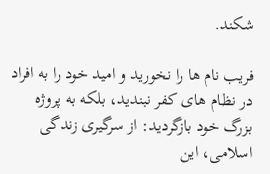شکند.

فریب نام ها را نخورید و امید خود را به افراد در نظام های کفر نبندید، بلکه به پروژه بزرگ خود بازگردید: از سرگیری زندگی اسلامی، این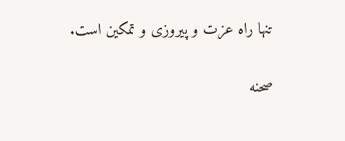تنها راه عزت و پیروزی و تمکین است.

صحنه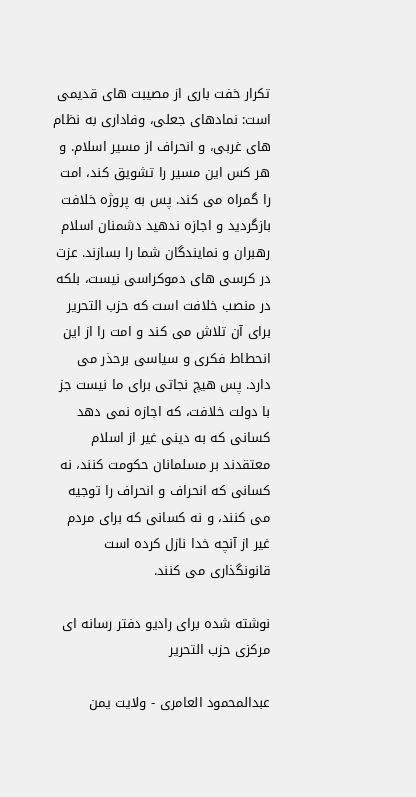تکرار خفت باری از مصیبت های قدیمی است: نمادهای جعلی، وفاداری به نظام های غربی، و انحراف از مسیر اسلام. و هر کس این مسیر را تشویق کند، امت را گمراه می کند. پس به پروژه خلافت بازگردید و اجازه ندهید دشمنان اسلام رهبران و نمایندگان شما را بسازند. عزت در کرسی های دموکراسی نیست، بلکه در منصب خلافت است که حزب التحریر برای آن تلاش می کند و امت را از این انحطاط فکری و سیاسی برحذر می دارد. پس هیچ نجاتی برای ما نیست جز با دولت خلافت، که اجازه نمی دهد کسانی که به دینی غیر از اسلام معتقدند بر مسلمانان حکومت کنند، نه کسانی که انحراف و انحراف را توجیه می کنند، و نه کسانی که برای مردم غیر از آنچه خدا نازل کرده است قانونگذاری می کنند.

نوشته شده برای رادیو دفتر رسانه ای مرکزی حزب التحریر

عبدالمحمود العامری - ولایت یمن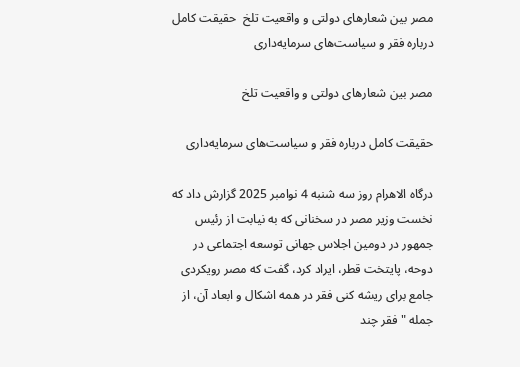مصر بین شعارهای دولتی و واقعیت تلخ  حقیقت کامل درباره فقر و سیاست‌های سرمایه‌داری

مصر بین شعارهای دولتی و واقعیت تلخ

حقیقت کامل درباره فقر و سیاست‌های سرمایه‌داری

درگاه الاهرام روز سه شنبه 4 نوامبر 2025 گزارش داد که نخست وزیر مصر در سخنانی که به نیابت از رئیس جمهور در دومین اجلاس جهانی توسعه اجتماعی در دوحه، پایتخت قطر، ایراد کرد، گفت که مصر رویکردی جامع برای ریشه کنی فقر در همه اشکال و ابعاد آن، از جمله "فقر چند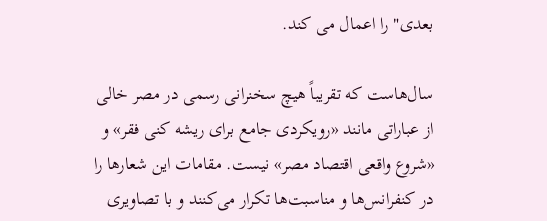بعدی" را اعمال می کند.

سال‌هاست که تقریباً هیچ سخنرانی رسمی در مصر خالی از عباراتی مانند «رویکردی جامع برای ریشه کنی فقر» و «شروع واقعی اقتصاد مصر» نیست. مقامات این شعارها را در کنفرانس‌ها و مناسبت‌ها تکرار می‌کنند و با تصاویری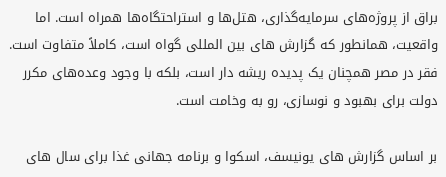براق از پروژه‌های سرمایه‌گذاری، هتل‌ها و استراحتگاه‌ها همراه است. اما واقعیت، همانطور که گزارش های بین المللی گواه است، کاملاً متفاوت است. فقر در مصر همچنان یک پدیده ریشه دار است، بلکه با وجود وعده‌های مکرر دولت برای بهبود و نوسازی، رو به وخامت است.

بر اساس گزارش های یونیسف، اسکوا و برنامه جهانی غذا برای سال های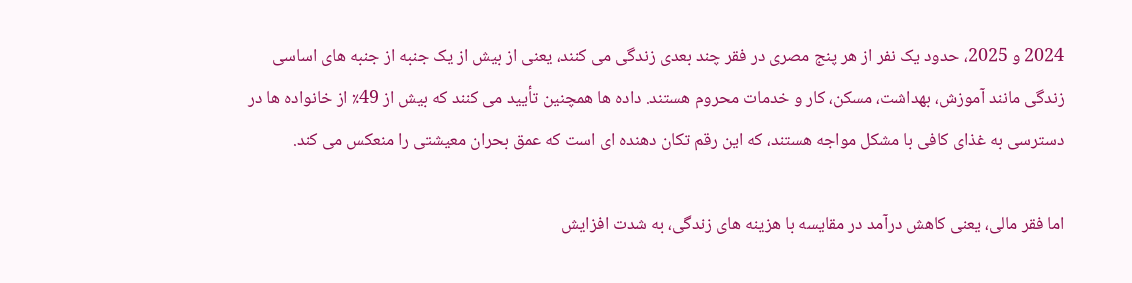2024 و 2025، حدود یک نفر از هر پنج مصری در فقر چند بعدی زندگی می کنند، یعنی از بیش از یک جنبه از جنبه های اساسی زندگی مانند آموزش، بهداشت، مسکن، کار و خدمات محروم هستند. داده ها همچنین تأیید می کنند که بیش از 49٪ از خانواده ها در دسترسی به غذای کافی با مشکل مواجه هستند، که این رقم تکان دهنده ای است که عمق بحران معیشتی را منعکس می کند.

اما فقر مالی، یعنی کاهش درآمد در مقایسه با هزینه های زندگی، به شدت افزایش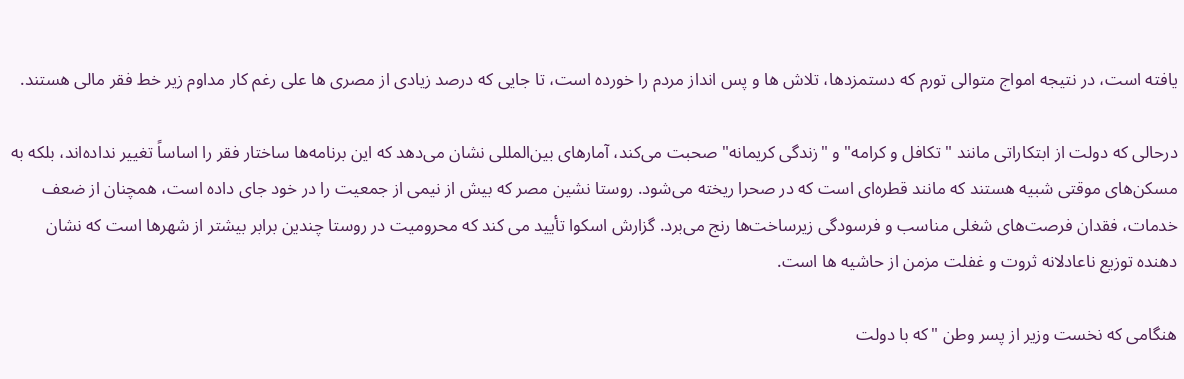یافته است، در نتیجه امواج متوالی تورم که دستمزدها، تلاش ها و پس انداز مردم را خورده است، تا جایی که درصد زیادی از مصری ها علی رغم کار مداوم زیر خط فقر مالی هستند.

درحالی که دولت از ابتکاراتی مانند "تکافل و کرامه" و "زندگی کریمانه" صحبت می‌کند، آمارهای بین‌المللی نشان می‌دهد که این برنامه‌ها ساختار فقر را اساساً تغییر نداده‌اند، بلکه به مسکن‌های موقتی شبیه هستند که مانند قطره‌ای است که در صحرا ریخته می‌شود. روستا نشین مصر که بیش از نیمی از جمعیت را در خود جای داده است، همچنان از ضعف خدمات، فقدان فرصت‌های شغلی مناسب و فرسودگی زیرساخت‌ها رنج می‌برد. گزارش اسکوا تأیید می کند که محرومیت در روستا چندین برابر بیشتر از شهرها است که نشان دهنده توزیع ناعادلانه ثروت و غفلت مزمن از حاشیه ها است.

هنگامی که نخست وزیر از پسر وطن "که با دولت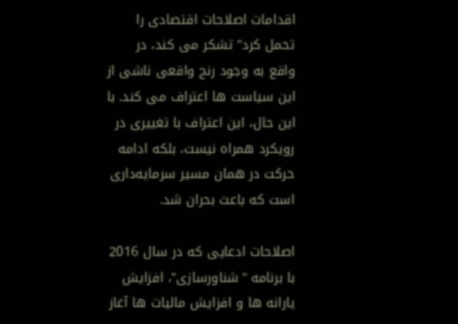اقدامات اصلاحات اقتصادی را تحمل کرد" تشکر می کند، در واقع به وجود رنج واقعی ناشی از این سیاست ها اعتراف می کند. با این حال، این اعتراف با تغییری در رویکرد همراه نیست، بلکه ادامه حرکت در همان مسیر سرمایه‌داری است که باعث بحران شد.

اصلاحات ادعایی که در سال 2016 با برنامه "شناورسازی"، افزایش یارانه ها و افزایش مالیات ها آغاز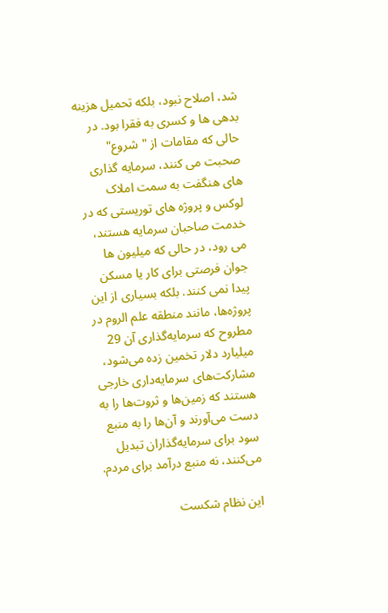شد، اصلاح نبود، بلکه تحمیل هزینه بدهی ها و کسری به فقرا بود. در حالی که مقامات از "شروع" صحبت می کنند، سرمایه گذاری های هنگفت به سمت املاک لوکس و پروژه های توریستی که در خدمت صاحبان سرمایه هستند، می رود، در حالی که میلیون ها جوان فرصتی برای کار یا مسکن پیدا نمی کنند. بلکه بسیاری از این پروژه‌ها، مانند منطقه علم الروم در مطروح که سرمایه‌گذاری آن 29 میلیارد دلار تخمین زده می‌شود، مشارکت‌های سرمایه‌داری خارجی هستند که زمین‌ها و ثروت‌ها را به دست می‌آورند و آن‌ها را به منبع سود برای سرمایه‌گذاران تبدیل می‌کنند، نه منبع درآمد برای مردم.

این نظام شکست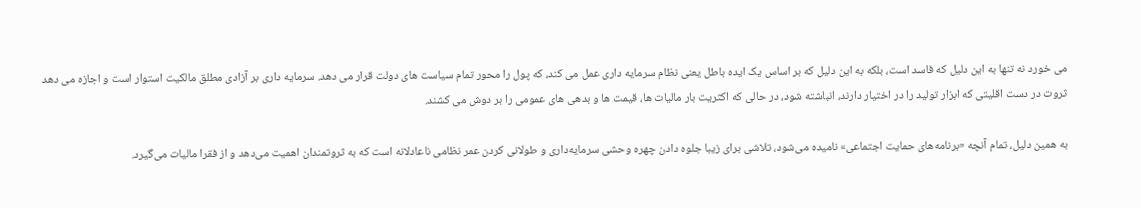می خورد نه تنها به این دلیل که فاسد است، بلکه به این دلیل که بر اساس یک ایده باطل یعنی نظام سرمایه داری عمل می کند، که پول را محور تمام سیاست های دولت قرار می دهد. سرمایه داری بر آزادی مطلق مالکیت استوار است و اجازه می دهد ثروت در دست اقلیتی که ابزار تولید را در اختیار دارند، انباشته شود، در حالی که اکثریت بار مالیات ها، قیمت ها و بدهی های عمومی را بر دوش می کشند.

به همین دلیل، تمام آنچه «برنامه‌های حمایت اجتماعی» نامیده می‌شود، تلاشی برای زیبا جلوه دادن چهره وحشی سرمایه‌داری و طولانی کردن عمر نظامی ناعادلانه است که به ثروتمندان اهمیت می‌دهد و از فقرا مالیات می‌گیرد.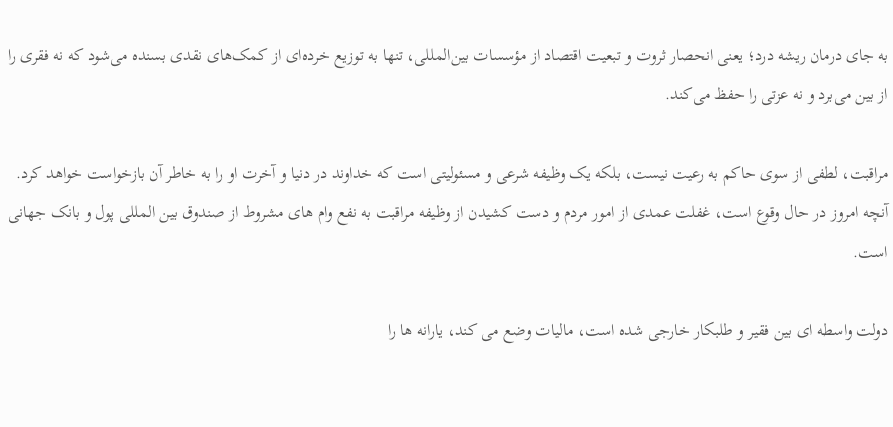به جای درمان ریشه درد؛ یعنی انحصار ثروت و تبعیت اقتصاد از مؤسسات بین‌المللی، تنها به توزیع خرده‌ای از کمک‌های نقدی بسنده می‌شود که نه فقری را از بین می‌برد و نه عزتی را حفظ می‌کند.

مراقبت، لطفی از سوی حاکم به رعیت نیست، بلکه یک وظیفه شرعی و مسئولیتی است که خداوند در دنیا و آخرت او را به خاطر آن بازخواست خواهد کرد. آنچه امروز در حال وقوع است، غفلت عمدی از امور مردم و دست کشیدن از وظیفه مراقبت به نفع وام های مشروط از صندوق بین المللی پول و بانک جهانی است.

دولت واسطه ای بین فقیر و طلبکار خارجی شده است، مالیات وضع می کند، یارانه ها را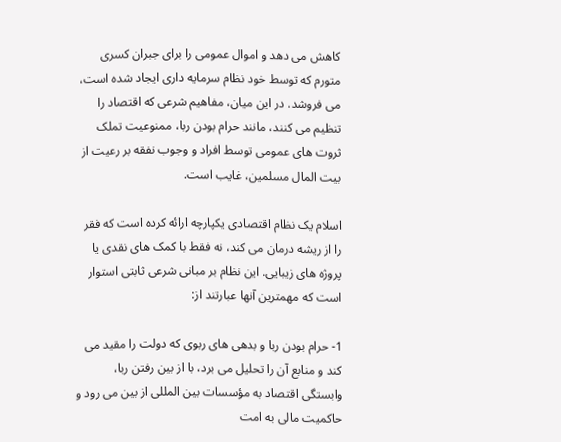کاهش می دهد و اموال عمومی را برای جبران کسری متورم که توسط خود نظام سرمایه داری ایجاد شده است، می فروشد. در این میان، مفاهیم شرعی که اقتصاد را تنظیم می کنند، مانند حرام بودن ربا، ممنوعیت تملک ثروت های عمومی توسط افراد و وجوب نفقه بر رعیت از بیت المال مسلمین، غایب است.

اسلام یک نظام اقتصادی یکپارچه ارائه کرده است که فقر را از ریشه درمان می کند، نه فقط با کمک های نقدی یا پروژه های زیبایی. این نظام بر مبانی شرعی ثابتی استوار است که مهمترین آنها عبارتند از:

1- حرام بودن ربا و بدهی های ربوی که دولت را مقید می کند و منابع آن را تحلیل می برد، با از بین رفتن ربا، وابستگی اقتصاد به مؤسسات بین المللی از بین می رود و حاکمیت مالی به امت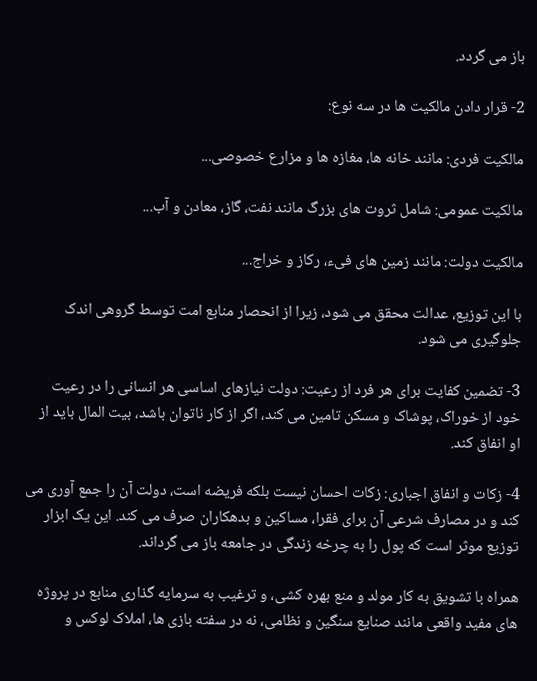باز می گردد.

2- قرار دادن مالکیت ها در سه نوع:

مالکیت فردی: مانند خانه ها، مغازه ها و مزارع خصوصی...

مالکیت عمومی: شامل ثروت های بزرگ مانند نفت، گاز، معادن و آب...

مالکیت دولت: مانند زمین های فیء، رکاز و خراج...

با این توزیع، عدالت محقق می شود، زیرا از انحصار منابع امت توسط گروهی اندک جلوگیری می شود.

3- تضمین کفایت برای هر فرد از رعیت: دولت نیازهای اساسی هر انسانی را در رعیت خود از خوراک، پوشاک و مسکن تامین می کند، اگر از کار ناتوان باشد، بیت المال باید از او انفاق کند.

4- زکات و انفاق اجباری: زکات احسان نیست بلکه فریضه است، دولت آن را جمع آوری می کند و در مصارف شرعی آن برای فقرا، مساکین و بدهکاران صرف می کند. این یک ابزار توزیع موثر است که پول را به چرخه زندگی در جامعه باز می گرداند.

همراه با تشویق به کار مولد و منع بهره کشی، و ترغیب به سرمایه گذاری منابع در پروژه های مفید واقعی مانند صنایع سنگین و نظامی، نه در سفته بازی ها، املاک لوکس و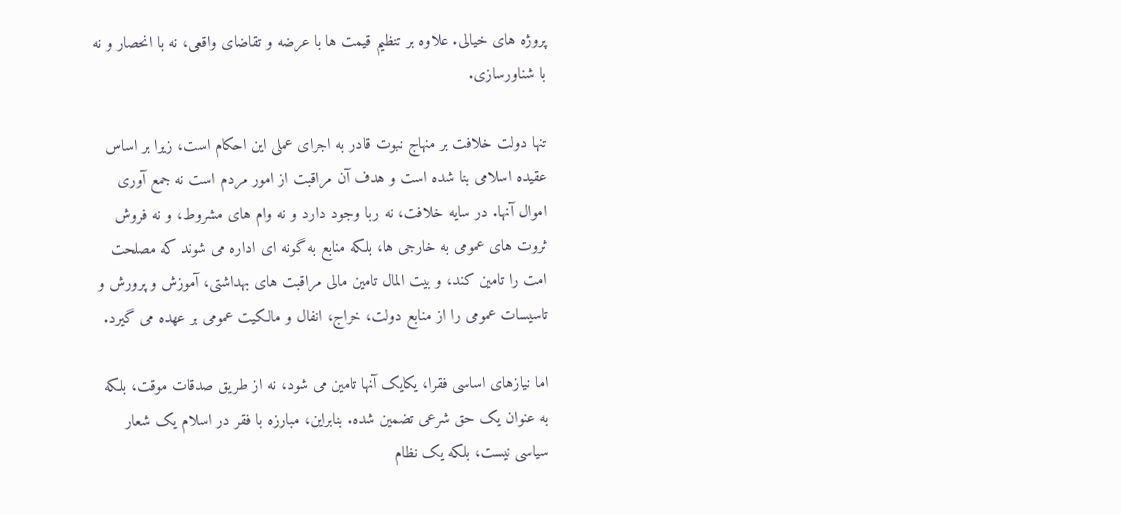پروژه های خیالی. علاوه بر تنظیم قیمت ها با عرضه و تقاضای واقعی، نه با انحصار و نه با شناورسازی.

تنها دولت خلافت بر منهاج نبوت قادر به اجرای عملی این احکام است، زیرا بر اساس عقیده اسلامی بنا شده است و هدف آن مراقبت از امور مردم است نه جمع آوری اموال آنها. در سایه خلافت، نه ربا وجود دارد و نه وام های مشروط، و نه فروش ثروت های عمومی به خارجی ها، بلکه منابع به گونه ای اداره می شوند که مصلحت امت را تامین کند، و بیت المال تامین مالی مراقبت های بهداشتی، آموزش و پرورش و تاسیسات عمومی را از منابع دولت، خراج، انفال و مالکیت عمومی بر عهده می گیرد.

اما نیازهای اساسی فقرا، یکایک آنها تامین می شود، نه از طریق صدقات موقت، بلکه به عنوان یک حق شرعی تضمین شده. بنابراین، مبارزه با فقر در اسلام یک شعار سیاسی نیست، بلکه یک نظام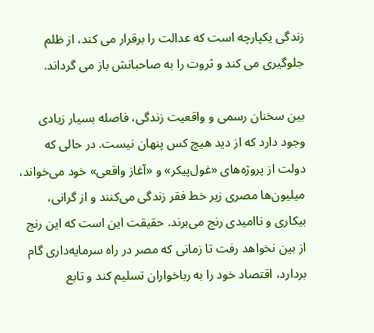زندگی یکپارچه است که عدالت را برقرار می کند، از ظلم جلوگیری می کند و ثروت را به صاحبانش باز می گرداند.

بین سخنان رسمی و واقعیت زندگی، فاصله بسیار زیادی وجود دارد که از دید هیچ کس پنهان نیست. در حالی که دولت از پروژه‌های «غول‌پیکر» و «آغاز واقعی» خود می‌خواند، میلیون‌ها مصری زیر خط فقر زندگی می‌کنند و از گرانی، بیکاری و ناامیدی رنج می‌برند. حقیقت این است که این رنج از بین نخواهد رفت تا زمانی که مصر در راه سرمایه‌داری گام بردارد، اقتصاد خود را به رباخواران تسلیم کند و تابع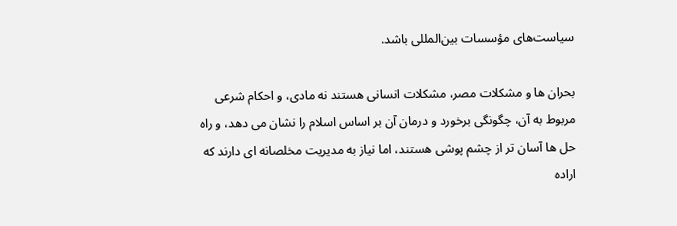سیاست‌های مؤسسات بین‌المللی باشد.

بحران ها و مشکلات مصر، مشکلات انسانی هستند نه مادی، و احکام شرعی مربوط به آن، چگونگی برخورد و درمان آن بر اساس اسلام را نشان می دهد، و راه حل ها آسان تر از چشم پوشی هستند، اما نیاز به مدیریت مخلصانه ای دارند که اراده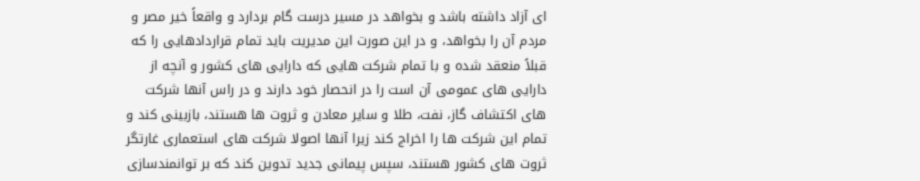ای آزاد داشته باشد و بخواهد در مسیر درست گام بردارد و واقعاً خیر مصر و مردم آن را بخواهد، و در این صورت این مدیریت باید تمام قراردادهایی را که قبلاً منعقد شده و با تمام شرکت هایی که دارایی های کشور و آنچه از دارایی های عمومی آن است را در انحصار خود دارند و در راس آنها شرکت های اکتشاف گاز، نفت، طلا و سایر معادن و ثروت ها هستند، بازبینی کند و تمام این شرکت ها را اخراج کند زیرا آنها اصولا شرکت های استعماری غارتگر ثروت های کشور هستند، سپس پیمانی جدید تدوین کند که بر توانمندسازی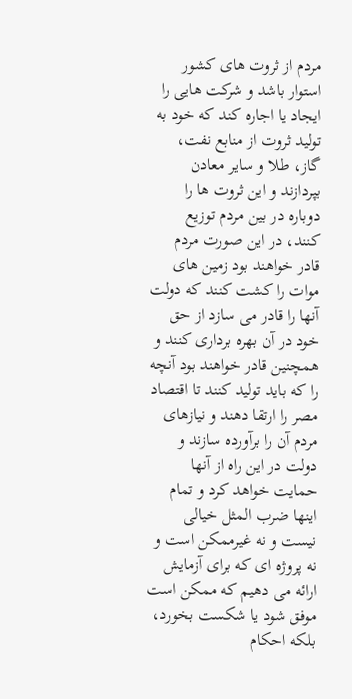مردم از ثروت های کشور استوار باشد و شرکت هایی را ایجاد یا اجاره کند که خود به تولید ثروت از منابع نفت، گاز، طلا و سایر معادن بپردازند و این ثروت ها را دوباره در بین مردم توزیع کنند، در این صورت مردم قادر خواهند بود زمین های موات را کشت کنند که دولت آنها را قادر می سازد از حق خود در آن بهره برداری کنند و همچنین قادر خواهند بود آنچه را که باید تولید کنند تا اقتصاد مصر را ارتقا دهند و نیازهای مردم آن را برآورده سازند و دولت در این راه از آنها حمایت خواهد کرد و تمام اینها ضرب المثل خیالی نیست و نه غیرممکن است و نه پروژه ای که برای آزمایش ارائه می دهیم که ممکن است موفق شود یا شکست بخورد، بلکه احکام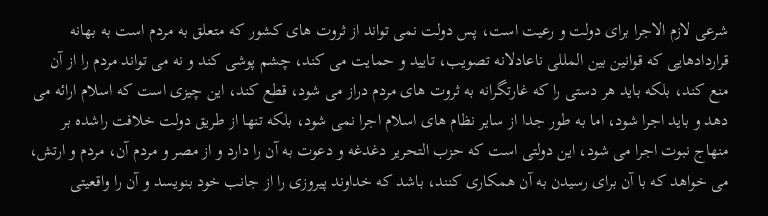شرعی لازم الاجرا برای دولت و رعیت است، پس دولت نمی تواند از ثروت های کشور که متعلق به مردم است به بهانه قراردادهایی که قوانین بین المللی ناعادلانه تصویب، تایید و حمایت می کند، چشم پوشی کند و نه می تواند مردم را از آن منع کند، بلکه باید هر دستی را که غارتگرانه به ثروت های مردم دراز می شود، قطع کند، این چیزی است که اسلام ارائه می دهد و باید اجرا شود، اما به طور جدا از سایر نظام های اسلام اجرا نمی شود، بلکه تنها از طریق دولت خلافت راشده بر منهاج نبوت اجرا می شود، این دولتی است که حزب التحریر دغدغه و دعوت به آن را دارد و از مصر و مردم آن، مردم و ارتش، می خواهد که با آن برای رسیدن به آن همکاری کنند، باشد که خداوند پیروزی را از جانب خود بنویسد و آن را واقعیتی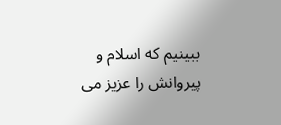ببینیم که اسلام و پیروانش را عزیز می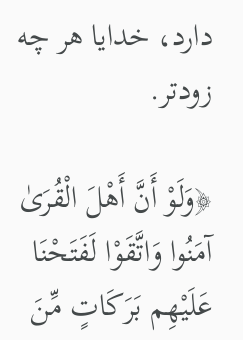دارد، خدایا هر چه زودتر.

﴿وَلَوْ أَنَّ أَهْلَ الْقُرَىٰ آمَنُوا وَاتَّقَوْا لَفَتَحْنَا عَلَيْهِم بَرَكَاتٍ مِّنَ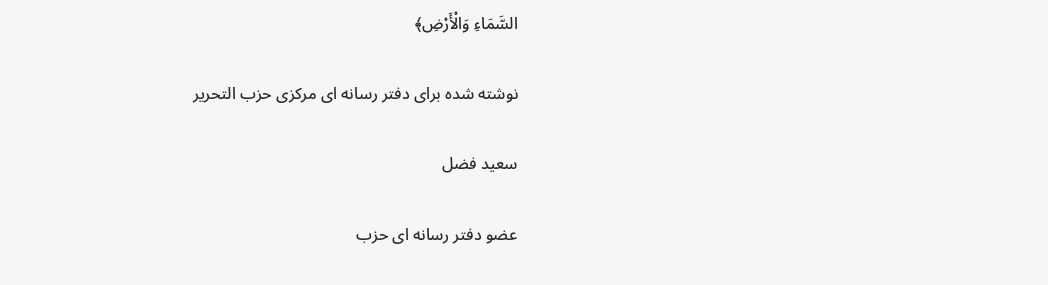السَّمَاءِ وَالْأَرْضِ﴾

نوشته شده برای دفتر رسانه ای مرکزی حزب التحریر

سعید فضل

عضو دفتر رسانه ای حزب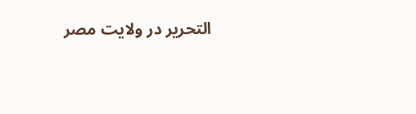التحریر در ولایت مصر